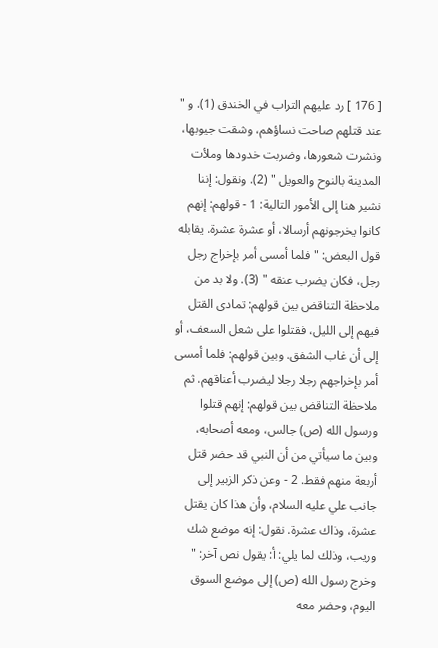[ 176 ] رد عليهم التراب في الخندق (1). و " عند قتلهم صاحت نساؤهم، وشقت جيوبها، ونشرت شعورها، وضربت خدودها وملأت المدينة بالنوح والعويل " (2). ونقول: إننا نشير هنا إلى الأمور التالية: 1 - قولهم: إنهم كانوا يخرجونهم أرسالا، أو عشرة عشرة. يقابله قول البعض: " فلما أمسى أمر بإخراج رجل رجل، فكان يضرب عنقه " (3). ولا بد من ملاحظة التناقض بين قولهم: تمادى القتل فيهم إلى الليل، فقتلوا على شعل السعف، أو إلى أن غاب الشفق. وبين قولهم: فلما أمسى أمر بإخراجهم رجلا رجلا ليضرب أعناقهم. ثم ملاحظة التناقض بين قولهم: إنهم قتلوا ورسول الله (ص) جالس، ومعه أصحابه، وبين ما سيأتي من أن النبي قد حضر قتل أربعة منهم فقط. 2 - وعن ذكر الزبير إلى جانب علي عليه السلام، وأن هذا كان يقتل عشرة، وذاك عشرة. نقول: إنه موضع شك وريب، وذلك لما يلي: أ: يقول نص آخر: " وخرج رسول الله (ص) إلى موضع السوق اليوم، وحضر معه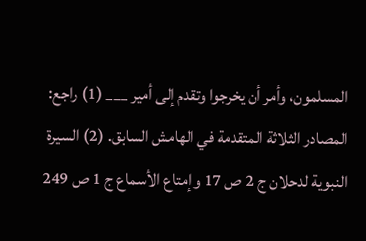المسلمون، وأمر أن يخرجوا وتقدم إلى أمير ___ (1) راجع: المصادر الثلاثة المتقدمة في الهامش السابق. (2) السيرة النبوية لدحلان ج 2 ص 17 وإمتاع الأسماع ج 1 ص 249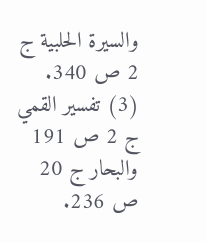والسيرة الحلبية ج 2 ص 340. (3) تفسير القمي ج 2 ص 191 والبحار ج 20 ص 236.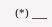(*) ___